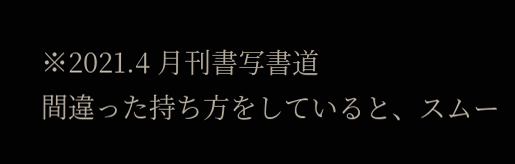※2021.4 月刊書写書道
間違った持ち方をしていると、スムー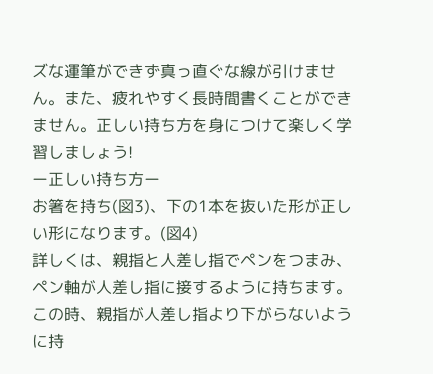ズな運筆ができず真っ直ぐな線が引けません。また、疲れやすく長時間書くことができません。正しい持ち方を身につけて楽しく学習しましょう!
ー正しい持ち方ー
お箸を持ち(図3)、下の1本を抜いた形が正しい形になります。(図4)
詳しくは、親指と人差し指でペンをつまみ、ペン軸が人差し指に接するように持ちます。
この時、親指が人差し指より下がらないように持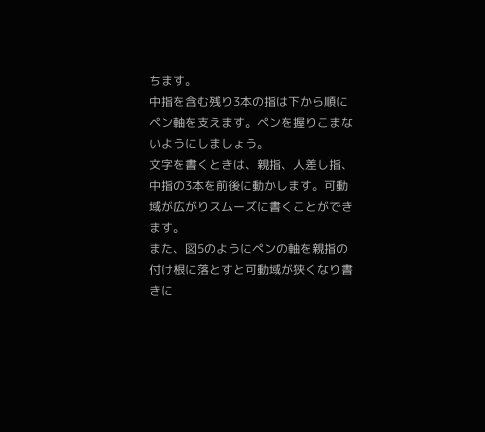ちます。
中指を含む残り3本の指は下から順にペン軸を支えます。ペンを握りこまないようにしましょう。
文字を書くときは、親指、人差し指、中指の3本を前後に動かします。可動域が広がりスムーズに書くことができます。
また、図5のようにペンの軸を親指の付け根に落とすと可動域が狭くなり書きに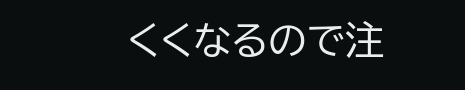くくなるので注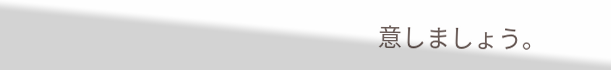意しましょう。